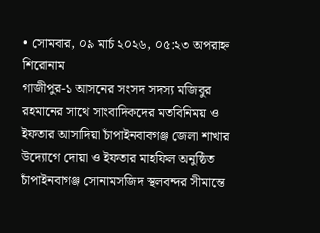• সোমবার, ০৯ মার্চ ২০২৬, ০৫:২৩ অপরাহ্ন
শিরোনাম
গাজীপুর-১ আসনের সংসদ সদস্য মজিবুর রহমানের সাথে সাংবাদিকদের মতবিনিময় ও ইফতার আসাদিয়া চাঁপাইনবাবগঞ্জ জেলা শাখার উদ্যোগে দোয়া ও ইফতার মাহফিল অনুষ্ঠিত চাঁপাইনবাগঞ্জ সোনামসজিদ স্থলবন্দর সীমান্তে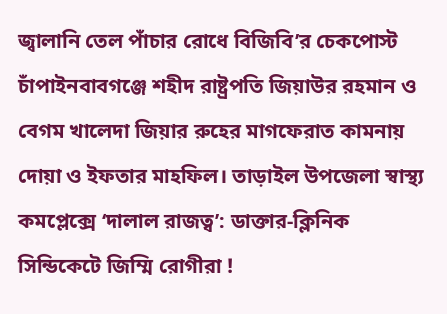জ্বালানি তেল পাঁচার রোধে বিজিবি’র চেকপোস্ট চাঁপাইনবাবগঞ্জে শহীদ রাষ্ট্রপতি জিয়াউর রহমান ও বেগম খালেদা জিয়ার রুহের মাগফেরাত কামনায় দোয়া ও ইফতার মাহফিল। তাড়াইল উপজেলা স্বাস্থ্য কমপ্লেক্সে ‘দালাল রাজত্ব’: ডাক্তার-ক্লিনিক সিন্ডিকেটে জিম্মি রোগীরা !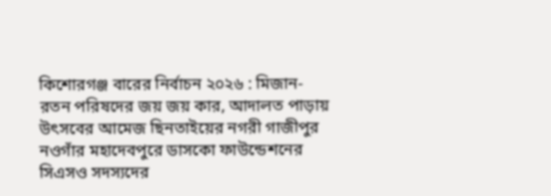কিশোরগঞ্জ বারের নির্বাচন ২০২৬ : মিজান-রতন পরিষদের জয় জয় কার, আদালত পাড়ায় উৎসবের আমেজ ছিনতাইয়ের নগরী গাজীপুর নওগাঁর মহাদেবপুরে ডাসকো ফাউন্ডেশনের সিএসও সদস্যদের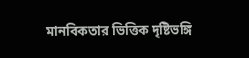মানবিকতার ভিত্তিক দৃষ্টিভঙ্গি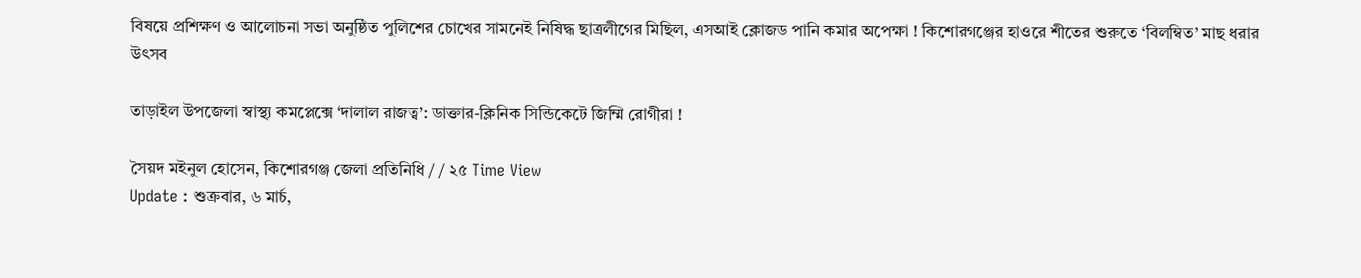বিষয়ে প্রশিক্ষণ ও আলোচনা সভা অনুষ্ঠিত পুলিশের চোখের সামনেই নিষিদ্ধ ছাত্রলীগের মিছিল, এসআই ক্লোজড পানি কমার অপেক্ষা ! কিশোরগঞ্জের হাওরে শীতের শুরুতে ‘বিলম্বিত’ মাছ ধরার উৎসব

তাড়াইল উপজেলা স্বাস্থ্য কমপ্লেক্সে ‘দালাল রাজত্ব’: ডাক্তার-ক্লিনিক সিন্ডিকেটে জিম্মি রোগীরা !

সৈয়দ মইনুল হোসেন, কিশোরগঞ্জ জেলা প্রতিনিধি / / ২৫ Time View
Update : শুক্রবার, ৬ মার্চ,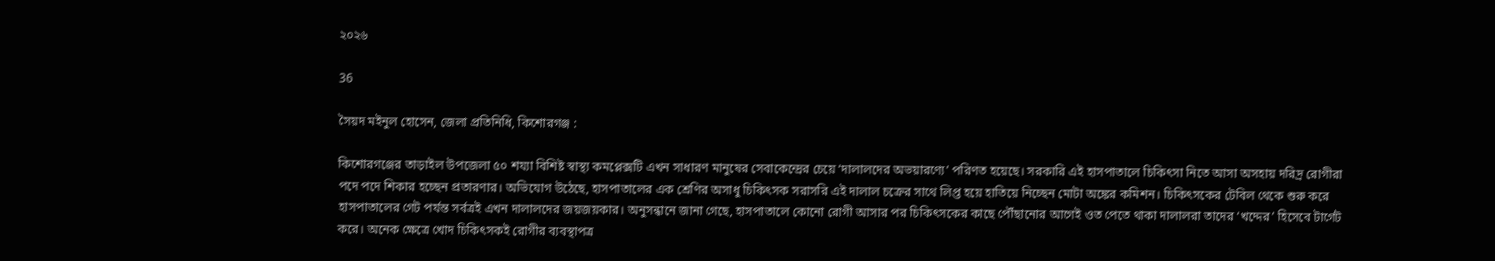২০২৬

36

সৈয়দ মইনুল হোসেন, জেলা প্রতিনিধি, কিশোরগঞ্জ :

কিশোরগঞ্জের তাড়াইল উপজেলা ৫০ শয্যা বিশিষ্ট স্বাস্থ্য কমপ্লেক্সটি এখন সাধারণ মানুষের সেবাকেন্দ্রের চেয়ে ‘দালালদের অভয়ারণ্যে’ পরিণত হয়েছে। সরকারি এই হাসপাতালে চিকিৎসা নিতে আসা অসহায় দরিদ্র রোগীরা পদে পদে শিকার হচ্ছেন প্রতারণার। অভিযোগ উঠেছে, হাসপাতালের এক শ্রেণির অসাধু চিকিৎসক সরাসরি এই দালাল চক্রের সাথে লিপ্ত হয়ে হাতিয়ে নিচ্ছেন মোটা অঙ্কের কমিশন। চিকিৎসকের টেবিল থেকে শুরু করে হাসপাতালের গেট পর্যন্ত সর্বত্রই এখন দালালদের জয়জয়কার। অনুসন্ধানে জানা গেছে, হাসপাতালে কোনো রোগী আসার পর চিকিৎসকের কাছে পৌঁছানোর আগেই ওত পেতে থাকা দালালরা তাদের ‘খদ্দের’ হিসেবে টার্গেট করে। অনেক ক্ষেত্রে খোদ চিকিৎসকই রোগীর ব্যবস্থাপত্র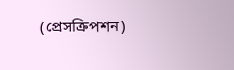(প্রেসক্রিপশন)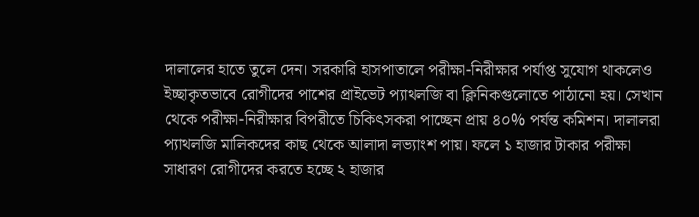দালালের হাতে তুলে দেন। সরকারি হাসপাতালে পরীক্ষা-নিরীক্ষার পর্যাপ্ত সুযোগ থাকলেও ইচ্ছাকৃতভাবে রোগীদের পাশের প্রাইভেট প্যাথলজি বা ক্লিনিকগুলোতে পাঠানো হয়। সেখান থেকে পরীক্ষা-নিরীক্ষার বিপরীতে চিকিৎসকরা পাচ্ছেন প্রায় ৪০% পর্যন্ত কমিশন। দালালরা প্যাথলজি মালিকদের কাছ থেকে আলাদা লভ্যাংশ পায়। ফলে ১ হাজার টাকার পরীক্ষা সাধারণ রোগীদের করতে হচ্ছে ২ হাজার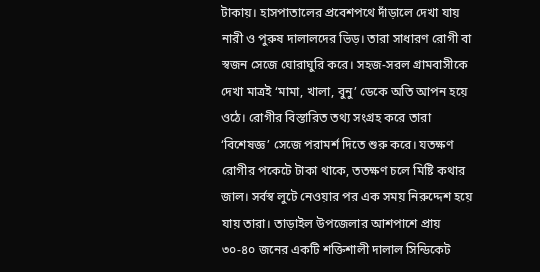টাকায়। হাসপাতালের প্রবেশপথে দাঁড়ালে দেখা যায় নারী ও পুরুষ দালালদের ভিড়। তারা সাধারণ রোগী বা স্বজন সেজে ঘোরাঘুরি করে। সহজ-সরল গ্রামবাসীকে দেখা মাত্রই ‘মামা, খালা, বুনু’ ডেকে অতি আপন হয়ে ওঠে। রোগীর বিস্তারিত তথ্য সংগ্রহ করে তারা ‘বিশেষজ্ঞ’ সেজে পরামর্শ দিতে শুরু করে। যতক্ষণ রোগীর পকেটে টাকা থাকে, ততক্ষণ চলে মিষ্টি কথার জাল। সর্বস্ব লুটে নেওয়ার পর এক সময় নিরুদ্দেশ হয়ে যায় তারা। তাড়াইল উপজেলার আশপাশে প্রায় ৩০-৪০ জনের একটি শক্তিশালী দালাল সিন্ডিকেট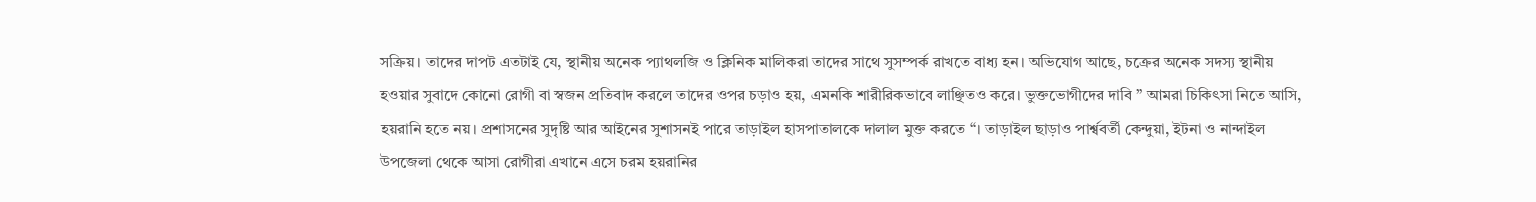সক্রিয়। তাদের দাপট এতটাই যে, স্থানীয় অনেক প্যাথলজি ও ক্লিনিক মালিকরা তাদের সাথে সুসম্পর্ক রাখতে বাধ্য হন। অভিযোগ আছে, চক্রের অনেক সদস্য স্থানীয় হওয়ার সুবাদে কোনো রোগী বা স্বজন প্রতিবাদ করলে তাদের ওপর চড়াও হয়, এমনকি শারীরিকভাবে লাঞ্ছিতও করে। ভুক্তভোগীদের দাবি ” আমরা চিকিৎসা নিতে আসি, হয়রানি হতে নয়। প্রশাসনের সুদৃষ্টি আর আইনের সুশাসনই পারে তাড়াইল হাসপাতালকে দালাল মুক্ত করতে “। তাড়াইল ছাড়াও পার্শ্ববর্তী কেন্দুয়া, ইটনা ও নান্দাইল উপজেলা থেকে আসা রোগীরা এখানে এসে চরম হয়রানির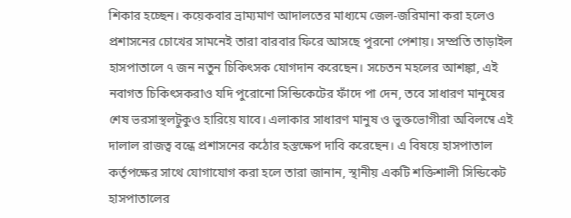শিকার হচ্ছেন। কয়েকবার ভ্রাম্যমাণ আদালতের মাধ্যমে জেল-জরিমানা করা হলেও প্রশাসনের চোখের সামনেই তারা বারবার ফিরে আসছে পুরনো পেশায়। সম্প্রতি তাড়াইল হাসপাতালে ৭ জন নতুন চিকিৎসক যোগদান করেছেন। সচেতন মহলের আশঙ্কা, এই নবাগত চিকিৎসকরাও যদি পুরোনো সিন্ডিকেটের ফাঁদে পা দেন, তবে সাধারণ মানুষের শেষ ভরসাস্থলটুকুও হারিয়ে যাবে। এলাকার সাধারণ মানুষ ও ভুক্তভোগীরা অবিলম্বে এই দালাল রাজত্ব বন্ধে প্রশাসনের কঠোর হস্তক্ষেপ দাবি করেছেন। এ বিষয়ে হাসপাতাল কর্তৃপক্ষের সাথে যোগাযোগ করা হলে তারা জানান, স্থানীয় একটি শক্তিশালী সিন্ডিকেট হাসপাতালের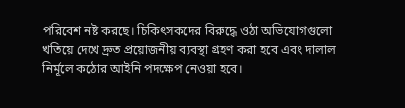পরিবেশ নষ্ট করছে। চিকিৎসকদের বিরুদ্ধে ওঠা অভিযোগগুলো খতিয়ে দেখে দ্রুত প্রয়োজনীয় ব্যবস্থা গ্রহণ করা হবে এবং দালাল নির্মূলে কঠোর আইনি পদক্ষেপ নেওয়া হবে।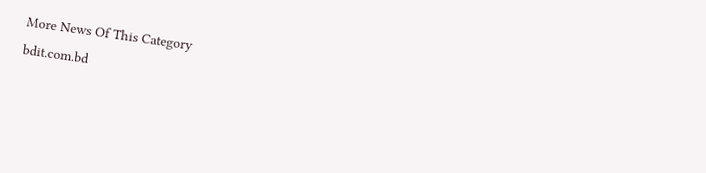More News Of This Category
bdit.com.bd